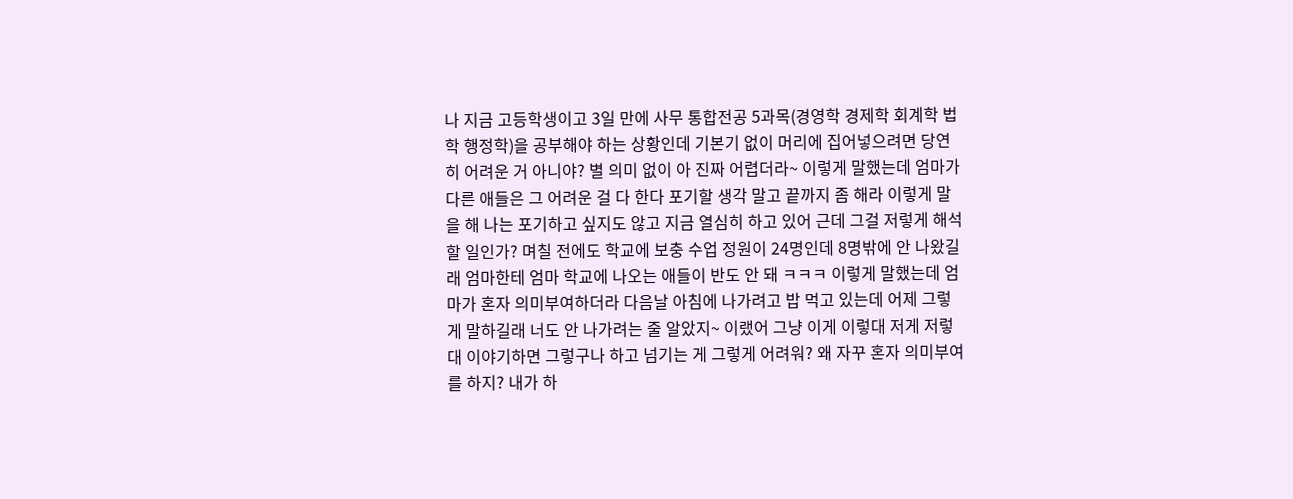나 지금 고등학생이고 3일 만에 사무 통합전공 5과목(경영학 경제학 회계학 법학 행정학)을 공부해야 하는 상황인데 기본기 없이 머리에 집어넣으려면 당연히 어려운 거 아니야? 별 의미 없이 아 진짜 어렵더라~ 이렇게 말했는데 엄마가 다른 애들은 그 어려운 걸 다 한다 포기할 생각 말고 끝까지 좀 해라 이렇게 말을 해 나는 포기하고 싶지도 않고 지금 열심히 하고 있어 근데 그걸 저렇게 해석할 일인가? 며칠 전에도 학교에 보충 수업 정원이 24명인데 8명밖에 안 나왔길래 엄마한테 엄마 학교에 나오는 애들이 반도 안 돼 ㅋㅋㅋ 이렇게 말했는데 엄마가 혼자 의미부여하더라 다음날 아침에 나가려고 밥 먹고 있는데 어제 그렇게 말하길래 너도 안 나가려는 줄 알았지~ 이랬어 그냥 이게 이렇대 저게 저렇대 이야기하면 그렇구나 하고 넘기는 게 그렇게 어려워? 왜 자꾸 혼자 의미부여를 하지? 내가 하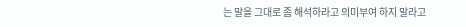는 말을 그대로 좀 해석하라고 의미부여 하지 말라고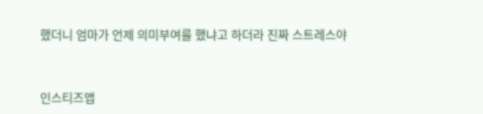했더니 엄마가 언제 의미부여를 했냐고 하더라 진짜 스트레스야


인스티즈앱